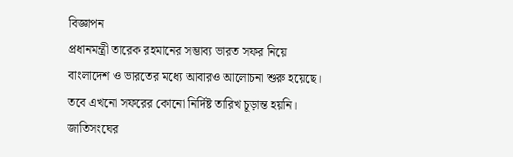বিজ্ঞাপন
প্রধানমন্ত্রী তারেক রহমানের সম্ভাব্য ভারত সফর নিয়ে বাংলাদেশ ও ভারতের মধ্যে আবারও আলোচনা শুরু হয়েছে। তবে এখনো সফরের কোনো নির্দিষ্ট তারিখ চূড়ান্ত হয়নি। জাতিসংঘের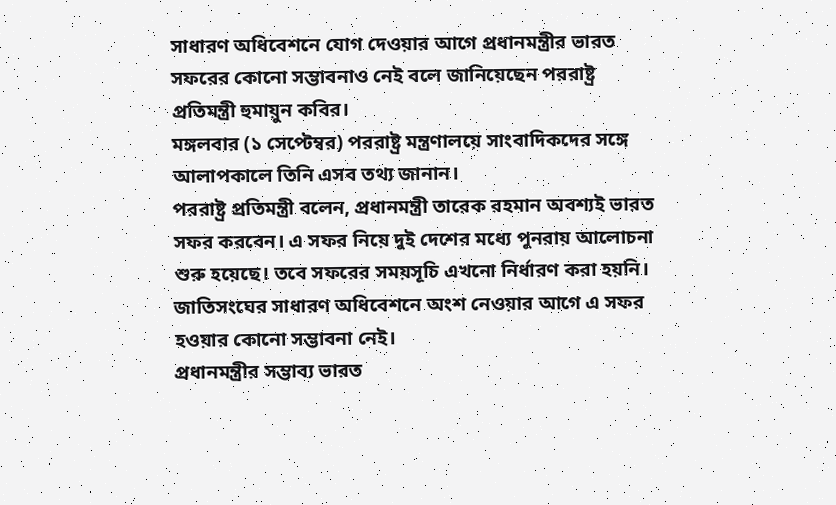সাধারণ অধিবেশনে যোগ দেওয়ার আগে প্রধানমন্ত্রীর ভারত সফরের কোনো সম্ভাবনাও নেই বলে জানিয়েছেন পররাষ্ট্র প্রতিমন্ত্রী হুমায়ুন কবির।
মঙ্গলবার (১ সেপ্টেম্বর) পররাষ্ট্র মন্ত্রণালয়ে সাংবাদিকদের সঙ্গে আলাপকালে তিনি এসব তথ্য জানান।
পররাষ্ট্র প্রতিমন্ত্রী বলেন, প্রধানমন্ত্রী তারেক রহমান অবশ্যই ভারত সফর করবেন। এ সফর নিয়ে দুই দেশের মধ্যে পুনরায় আলোচনা শুরু হয়েছে। তবে সফরের সময়সূচি এখনো নির্ধারণ করা হয়নি। জাতিসংঘের সাধারণ অধিবেশনে অংশ নেওয়ার আগে এ সফর হওয়ার কোনো সম্ভাবনা নেই।
প্রধানমন্ত্রীর সম্ভাব্য ভারত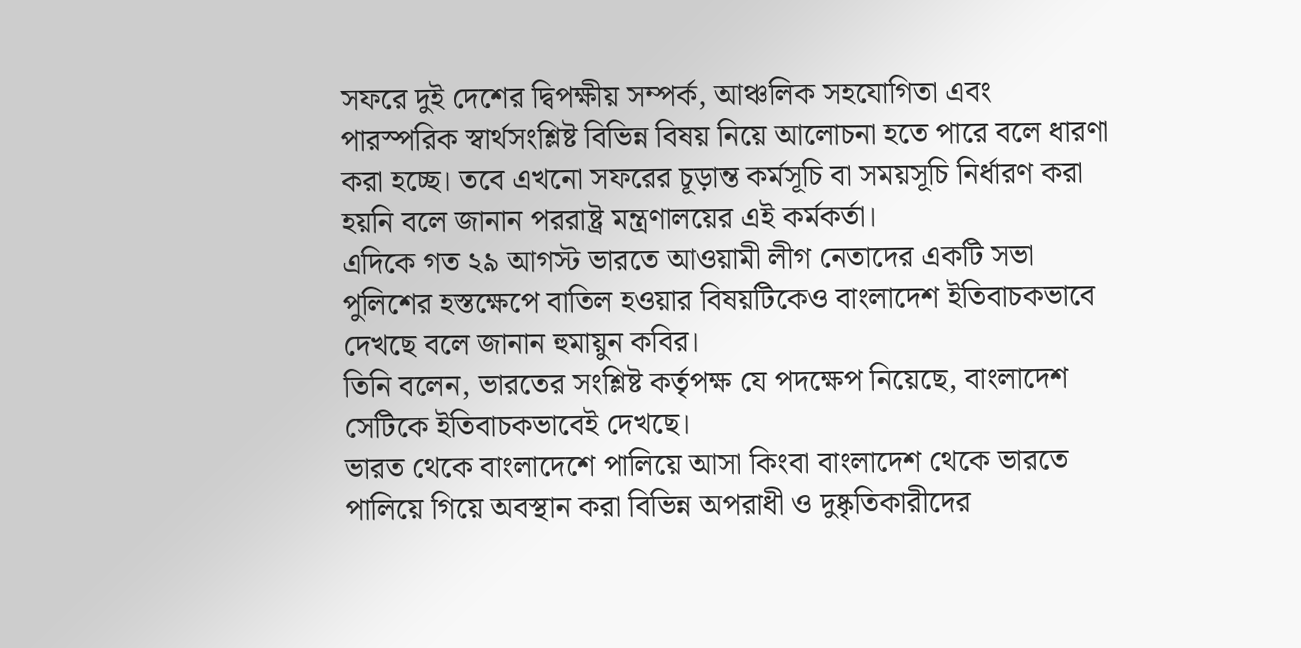সফরে দুই দেশের দ্বিপক্ষীয় সম্পর্ক, আঞ্চলিক সহযোগিতা এবং পারস্পরিক স্বার্থসংশ্লিষ্ট বিভিন্ন বিষয় নিয়ে আলোচনা হতে পারে বলে ধারণা করা হচ্ছে। তবে এখনো সফরের চূড়ান্ত কর্মসূচি বা সময়সূচি নির্ধারণ করা হয়নি বলে জানান পররাষ্ট্র মন্ত্রণালয়ের এই কর্মকর্তা।
এদিকে গত ২৯ আগস্ট ভারতে আওয়ামী লীগ নেতাদের একটি সভা পুলিশের হস্তক্ষেপে বাতিল হওয়ার বিষয়টিকেও বাংলাদেশ ইতিবাচকভাবে দেখছে বলে জানান হুমায়ুন কবির।
তিনি বলেন, ভারতের সংশ্লিষ্ট কর্তৃপক্ষ যে পদক্ষেপ নিয়েছে, বাংলাদেশ সেটিকে ইতিবাচকভাবেই দেখছে।
ভারত থেকে বাংলাদেশে পালিয়ে আসা কিংবা বাংলাদেশ থেকে ভারতে পালিয়ে গিয়ে অবস্থান করা বিভিন্ন অপরাধী ও দুষ্কৃতিকারীদের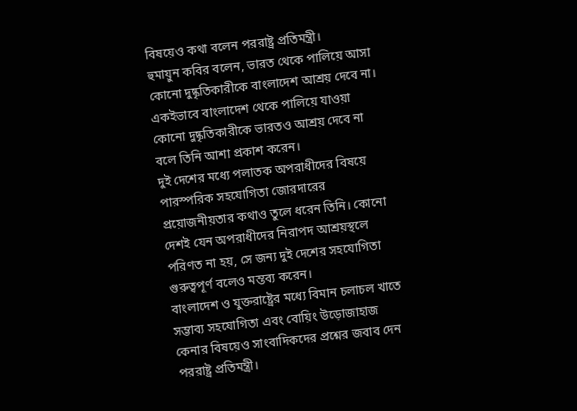বিষয়েও কথা বলেন পররাষ্ট্র প্রতিমন্ত্রী।
হুমায়ুন কবির বলেন, ভারত থেকে পালিয়ে আসা কোনো দুষ্কৃতিকারীকে বাংলাদেশ আশ্রয় দেবে না। একইভাবে বাংলাদেশ থেকে পালিয়ে যাওয়া কোনো দুষ্কৃতিকারীকে ভারতও আশ্রয় দেবে না বলে তিনি আশা প্রকাশ করেন।
দুই দেশের মধ্যে পলাতক অপরাধীদের বিষয়ে পারস্পরিক সহযোগিতা জোরদারের প্রয়োজনীয়তার কথাও তুলে ধরেন তিনি। কোনো দেশই যেন অপরাধীদের নিরাপদ আশ্রয়স্থলে পরিণত না হয়, সে জন্য দুই দেশের সহযোগিতা গুরুত্বপূর্ণ বলেও মন্তব্য করেন।
বাংলাদেশ ও যুক্তরাষ্ট্রের মধ্যে বিমান চলাচল খাতে সম্ভাব্য সহযোগিতা এবং বোয়িং উড়োজাহাজ কেনার বিষয়েও সাংবাদিকদের প্রশ্নের জবাব দেন পররাষ্ট্র প্রতিমন্ত্রী।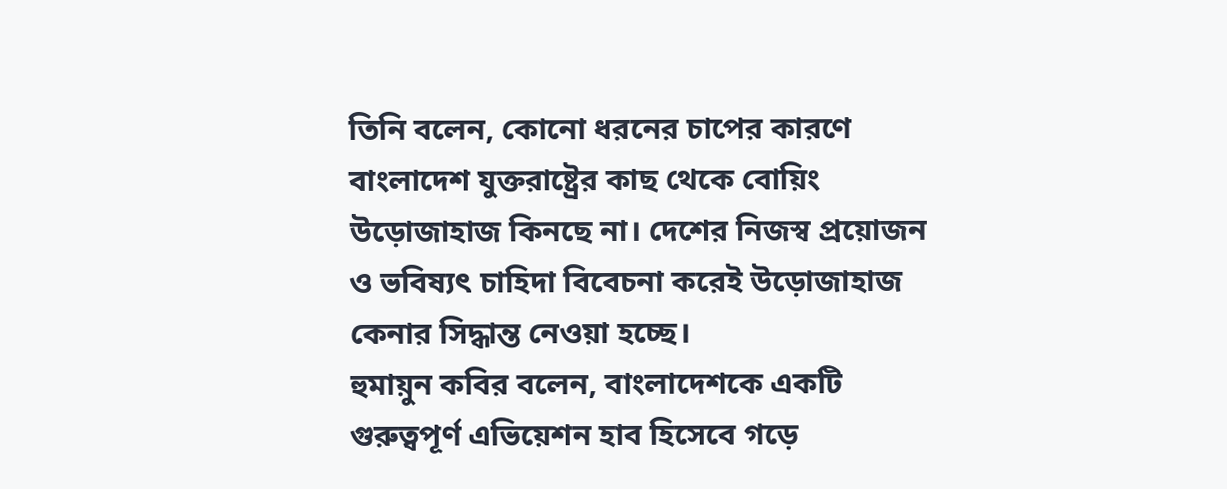তিনি বলেন, কোনো ধরনের চাপের কারণে বাংলাদেশ যুক্তরাষ্ট্রের কাছ থেকে বোয়িং উড়োজাহাজ কিনছে না। দেশের নিজস্ব প্রয়োজন ও ভবিষ্যৎ চাহিদা বিবেচনা করেই উড়োজাহাজ কেনার সিদ্ধান্ত নেওয়া হচ্ছে।
হুমায়ুন কবির বলেন, বাংলাদেশকে একটি গুরুত্বপূর্ণ এভিয়েশন হাব হিসেবে গড়ে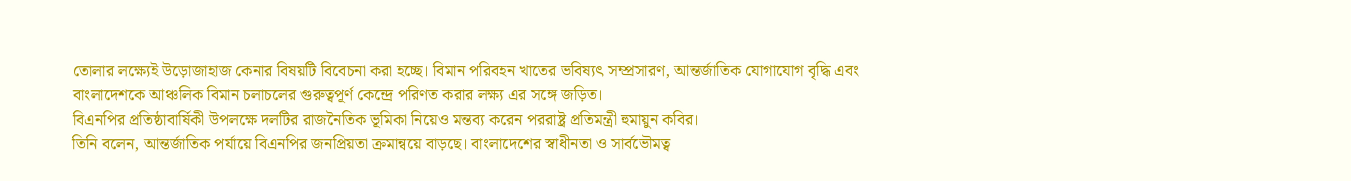তোলার লক্ষ্যেই উড়োজাহাজ কেনার বিষয়টি বিবেচনা করা হচ্ছে। বিমান পরিবহন খাতের ভবিষ্যৎ সম্প্রসারণ, আন্তর্জাতিক যোগাযোগ বৃদ্ধি এবং বাংলাদেশকে আঞ্চলিক বিমান চলাচলের গুরুত্বপূর্ণ কেন্দ্রে পরিণত করার লক্ষ্য এর সঙ্গে জড়িত।
বিএনপির প্রতিষ্ঠাবার্ষিকী উপলক্ষে দলটির রাজনৈতিক ভূমিকা নিয়েও মন্তব্য করেন পররাষ্ট্র প্রতিমন্ত্রী হুমায়ুন কবির।
তিনি বলেন, আন্তর্জাতিক পর্যায়ে বিএনপির জনপ্রিয়তা ক্রমান্বয়ে বাড়ছে। বাংলাদেশের স্বাধীনতা ও সার্বভৌমত্ব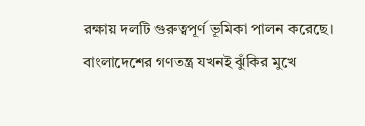রক্ষায় দলটি গুরুত্বপূর্ণ ভূমিকা পালন করেছে।
বাংলাদেশের গণতন্ত্র যখনই ঝুঁকির মুখে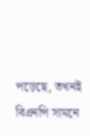পড়েছে, তখনই বিএনপি সামনে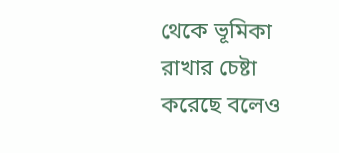থেকে ভূমিকা রাখার চেষ্টা করেছে বলেও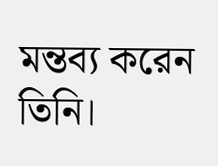মন্তব্য করেন তিনি।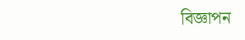বিজ্ঞাপন